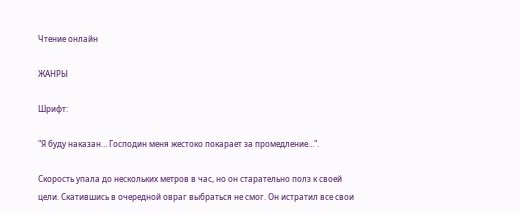Чтение онлайн

ЖАНРЫ

Шрифт:

"Я буду наказан… Господин меня жестоко покарает за промедление…".

Скорость упала до нескольких метров в час, но он старательно полз к своей цели. Скатившись в очередной овраг выбраться не смог. Он истратил все свои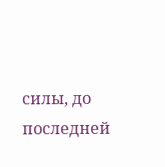силы, до последней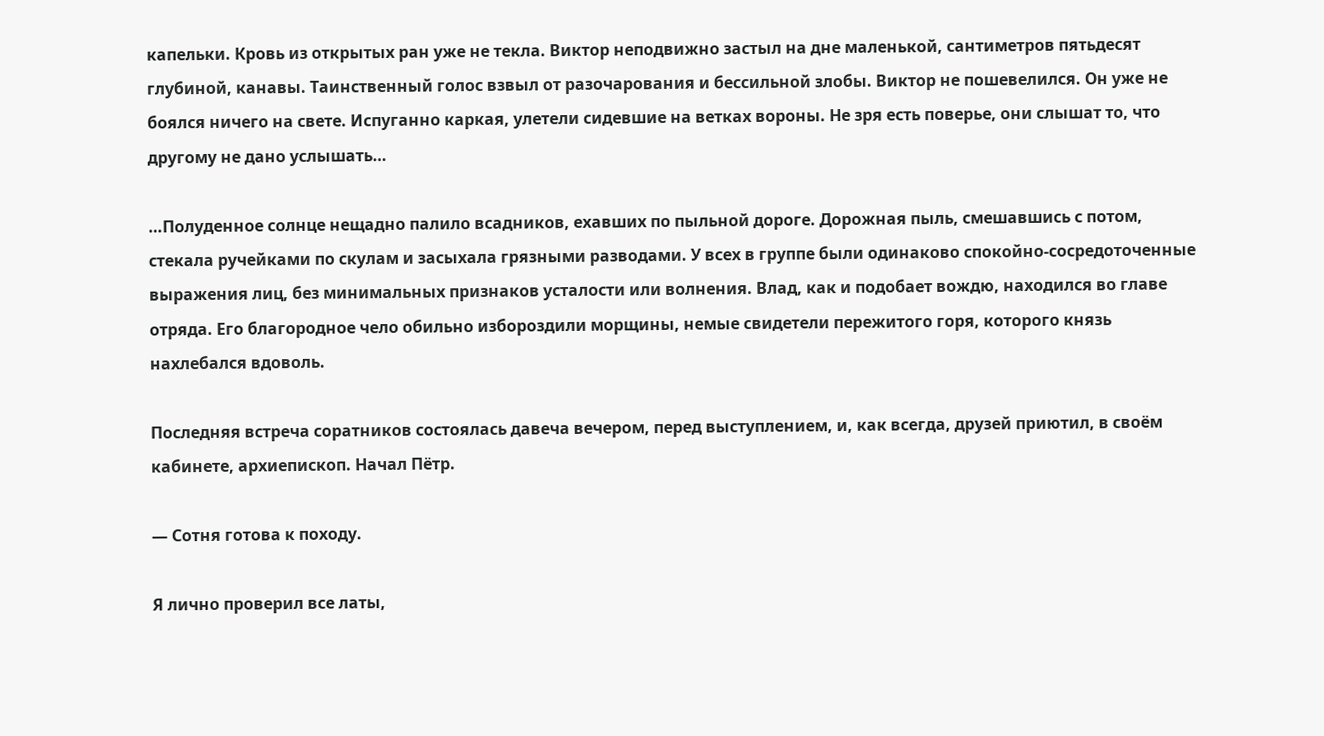капельки. Кровь из открытых ран уже не текла. Виктор неподвижно застыл на дне маленькой, сантиметров пятьдесят глубиной, канавы. Таинственный голос взвыл от разочарования и бессильной злобы. Виктор не пошевелился. Он уже не боялся ничего на свете. Испуганно каркая, улетели сидевшие на ветках вороны. Не зря есть поверье, они слышат то, что другому не дано услышать…

…Полуденное солнце нещадно палило всадников, ехавших по пыльной дороге. Дорожная пыль, смешавшись с потом, стекала ручейками по скулам и засыхала грязными разводами. У всех в группе были одинаково спокойно-сосредоточенные выражения лиц, без минимальных признаков усталости или волнения. Влад, как и подобает вождю, находился во главе отряда. Его благородное чело обильно избороздили морщины, немые свидетели пережитого горя, которого князь нахлебался вдоволь.

Последняя встреча соратников состоялась давеча вечером, перед выступлением, и, как всегда, друзей приютил, в своём кабинете, архиепископ. Начал Пётр.

— Сотня готова к походу.

Я лично проверил все латы,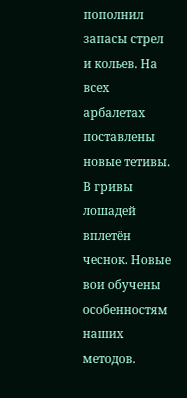пополнил запасы стрел и кольев. На всех арбалетах поставлены новые тетивы. В гривы лошадей вплетён чеснок. Новые вои обучены особенностям наших методов.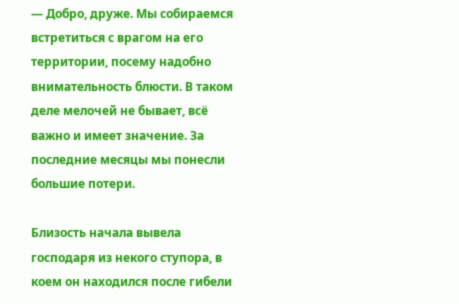— Добро, друже. Мы собираемся встретиться с врагом на его территории, посему надобно внимательность блюсти. В таком деле мелочей не бывает, всё важно и имеет значение. За последние месяцы мы понесли большие потери.

Близость начала вывела господаря из некого ступора, в коем он находился после гибели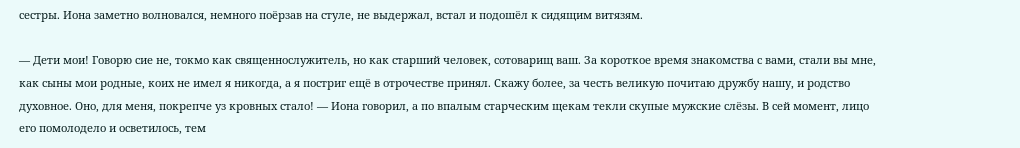сестры. Иона заметно волновался, немного поёрзав на стуле, не выдержал, встал и подошёл к сидящим витязям.

— Дети мои! Говорю сие не, токмо как священнослужитель, но как старший человек, сотоварищ ваш. За короткое время знакомства с вами, стали вы мне, как сыны мои родные, коих не имел я никогда, а я постриг ещё в отрочестве принял. Скажу более, за честь великую почитаю дружбу нашу, и родство духовное. Оно, для меня, покрепче уз кровных стало! — Иона говорил, а по впалым старческим щекам текли скупые мужские слёзы. В сей момент, лицо его помолодело и осветилось, тем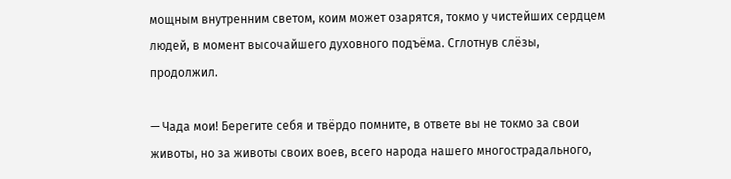мощным внутренним светом, коим может озарятся, токмо у чистейших сердцем людей, в момент высочайшего духовного подъёма. Сглотнув слёзы, продолжил.

— Чада мои! Берегите себя и твёрдо помните, в ответе вы не токмо за свои животы, но за животы своих воев, всего народа нашего многострадального,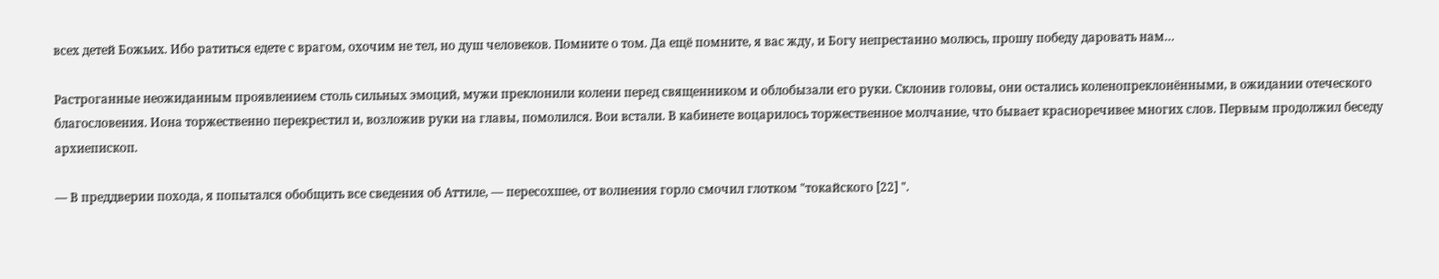всех детей Божьих. Ибо ратиться едете с врагом, охочим не тел, но душ человеков. Помните о том. Да ещё помните, я вас жду, и Богу непрестанно молюсь, прошу победу даровать нам…

Растроганные неожиданным проявлением столь сильных эмоций, мужи преклонили колени перед священником и облобызали его руки. Склонив головы, они остались коленопреклонёнными, в ожидании отеческого благословения. Иона торжественно перекрестил и, возложив руки на главы, помолился. Вои встали. В кабинете воцарилось торжественное молчание, что бывает красноречивее многих слов. Первым продолжил беседу архиепископ.

— В преддверии похода, я попытался обобщить все сведения об Аттиле, — пересохшее, от волнения горло смочил глотком "токайского [22] ".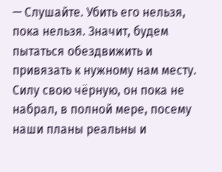— Слушайте. Убить его нельзя, пока нельзя. Значит, будем пытаться обездвижить и привязать к нужному нам месту. Силу свою чёрную, он пока не набрал, в полной мере, посему наши планы реальны и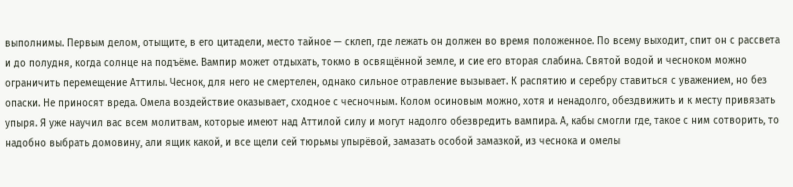выполнимы. Первым делом, отыщите, в его цитадели, место тайное — склеп, где лежать он должен во время положенное. По всему выходит, спит он с рассвета и до полудня, когда солнце на подъёме. Вампир может отдыхать, токмо в освящённой земле, и сие его вторая слабина. Святой водой и чесноком можно ограничить перемещение Аттилы. Чеснок, для него не смертелен, однако сильное отравление вызывает. К распятию и серебру ставиться с уважением, но без опаски. Не приносят вреда. Омела воздействие оказывает, сходное с чесночным. Колом осиновым можно, хотя и ненадолго, обездвижить и к месту привязать упыря. Я уже научил вас всем молитвам, которые имеют над Аттилой силу и могут надолго обезвредить вампира. А, кабы смогли где, такое с ним сотворить, то надобно выбрать домовину, али ящик какой, и все щели сей тюрьмы упырёвой, замазать особой замазкой, из чеснока и омелы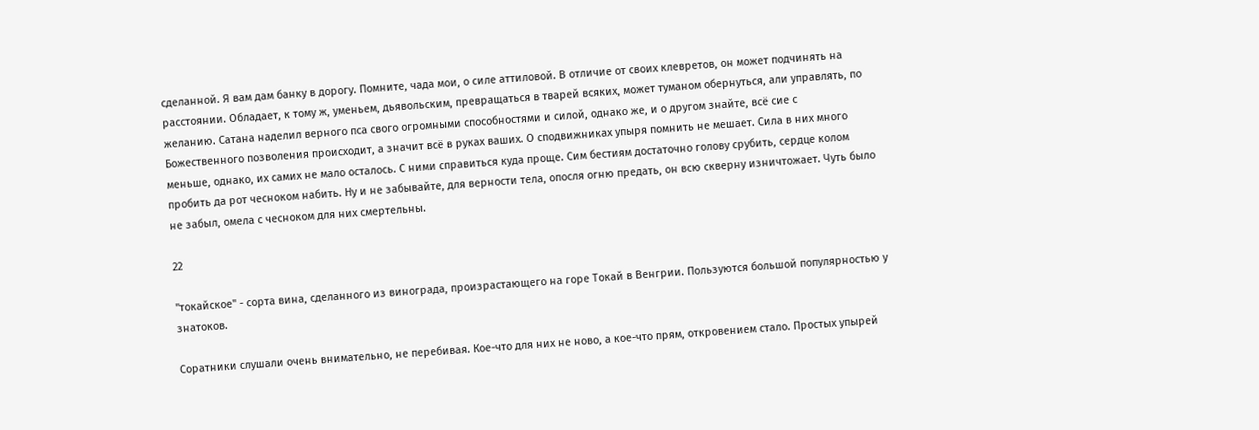сделанной. Я вам дам банку в дорогу. Помните, чада мои, о силе аттиловой. В отличие от своих клевретов, он может подчинять на расстоянии. Обладает, к тому ж, уменьем, дьявольским, превращаться в тварей всяких, может туманом обернуться, али управлять, по желанию. Сатана наделил верного пса свого огромными способностями и силой, однако же, и о другом знайте, всё сие с Божественного позволения происходит, а значит всё в руках ваших. О сподвижниках упыря помнить не мешает. Сила в них много меньше, однако, их самих не мало осталось. С ними справиться куда проще. Сим бестиям достаточно голову срубить, сердце колом пробить да рот чесноком набить. Ну и не забывайте, для верности тела, опосля огню предать, он всю скверну изничтожает. Чуть было не забыл, омела с чесноком для них смертельны.

22

"токайское" - сорта вина, сделанного из винограда, произрастающего на горе Токай в Венгрии. Пользуются большой популярностью у знатоков.

Соратники слушали очень внимательно, не перебивая. Кое-что для них не ново, а кое-что прям, откровением стало. Простых упырей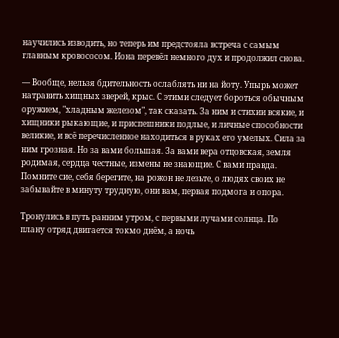научились изводить, но теперь им предстояла встреча с самым главным кровососом. Иона перевёл немного дух и продолжил снова.

— Вообще, нельзя бдительность ослаблять ни на йоту. Упырь может натравить хищных зверей, крыс. С этими следует бороться обычным оружием, "хладным железом", так сказать. За ним и стихии всякие, и хищники рыкающие, и приспешники подлые, и личные способности великие, и всё перечисленное находиться в руках его умелых. Сила за ним грозная. Но за вами большая. За вами вера отцовская, земля родимая, сердца честные, измены не знающие. С вами правда. Помните сие, себя берегите, на рожон не лезьте, о людях своих не забывайте в минуту трудную, они вам, первая подмога и опора.

Тронулись в путь ранним утром, с первыми лучами солнца. По плану отряд двигается токмо днём, а ночь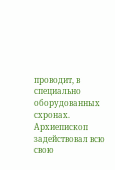проводит, в специально оборудованных схронах. Архиепископ задействовал всю свою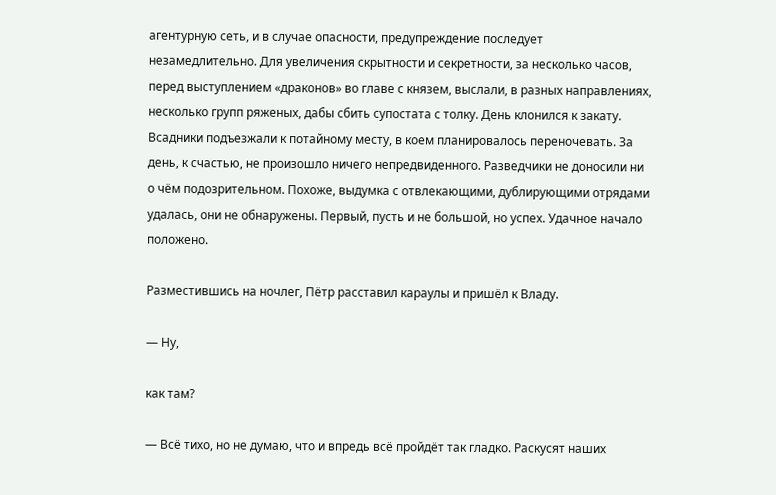агентурную сеть, и в случае опасности, предупреждение последует незамедлительно. Для увеличения скрытности и секретности, за несколько часов, перед выступлением «драконов» во главе с князем, выслали, в разных направлениях, несколько групп ряженых, дабы сбить супостата с толку. День клонился к закату. Всадники подъезжали к потайному месту, в коем планировалось переночевать. За день, к счастью, не произошло ничего непредвиденного. Разведчики не доносили ни о чём подозрительном. Похоже, выдумка с отвлекающими, дублирующими отрядами удалась, они не обнаружены. Первый, пусть и не большой, но успех. Удачное начало положено.

Разместившись на ночлег, Пётр расставил караулы и пришёл к Владу.

— Ну,

как там?

— Всё тихо, но не думаю, что и впредь всё пройдёт так гладко. Раскусят наших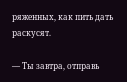ряженных, как пить дать раскусят.

— Ты завтра, отправь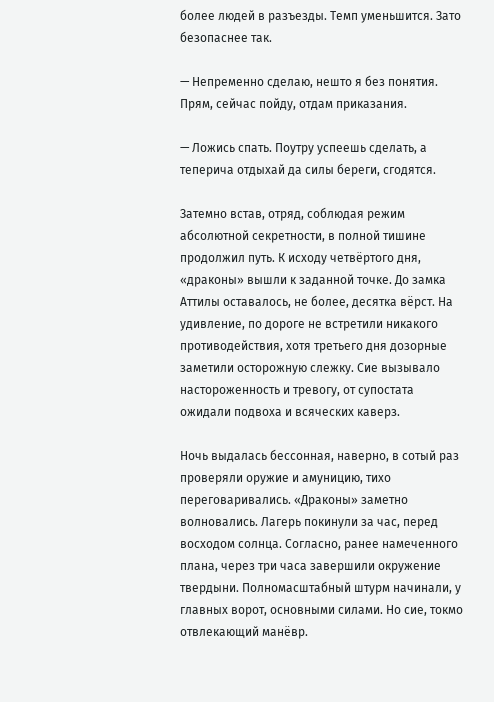более людей в разъезды. Темп уменьшится. Зато безопаснее так.

— Непременно сделаю, нешто я без понятия. Прям, сейчас пойду, отдам приказания.

— Ложись спать. Поутру успеешь сделать, а теперича отдыхай да силы береги, сгодятся.

Затемно встав, отряд, соблюдая режим абсолютной секретности, в полной тишине продолжил путь. К исходу четвёртого дня, «драконы» вышли к заданной точке. До замка Аттилы оставалось, не более, десятка вёрст. На удивление, по дороге не встретили никакого противодействия, хотя третьего дня дозорные заметили осторожную слежку. Сие вызывало настороженность и тревогу, от супостата ожидали подвоха и всяческих каверз.

Ночь выдалась бессонная, наверно, в сотый раз проверяли оружие и амуницию, тихо переговаривались. «Драконы» заметно волновались. Лагерь покинули за час, перед восходом солнца. Согласно, ранее намеченного плана, через три часа завершили окружение твердыни. Полномасштабный штурм начинали, у главных ворот, основными силами. Но сие, токмо отвлекающий манёвр.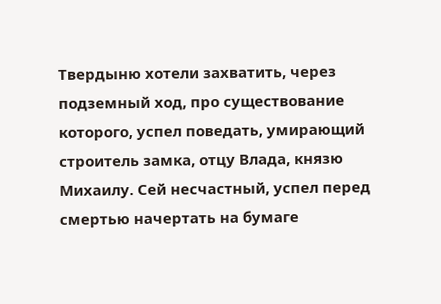Твердыню хотели захватить, через подземный ход, про существование которого, успел поведать, умирающий строитель замка, отцу Влада, князю Михаилу. Сей несчастный, успел перед смертью начертать на бумаге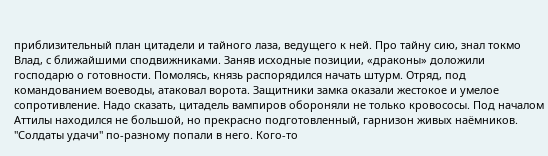приблизительный план цитадели и тайного лаза, ведущего к ней. Про тайну сию, знал токмо Влад, с ближайшими сподвижниками. Заняв исходные позиции, «драконы» доложили господарю о готовности. Помолясь, князь распорядился начать штурм. Отряд, под командованием воеводы, атаковал ворота. Защитники замка оказали жестокое и умелое сопротивление. Надо сказать, цитадель вампиров обороняли не только кровососы. Под началом Аттилы находился не большой, но прекрасно подготовленный, гарнизон живых наёмников. "Солдаты удачи" по-разному попали в него. Кого-то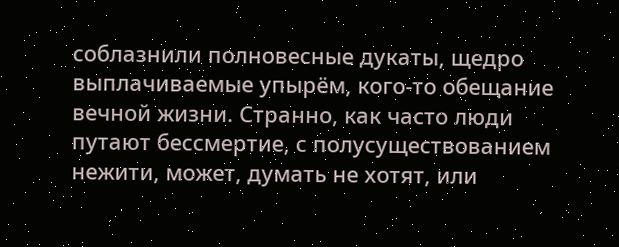соблазнили полновесные дукаты, щедро выплачиваемые упырём, кого-то обещание вечной жизни. Странно, как часто люди путают бессмертие, с полусуществованием нежити, может, думать не хотят, или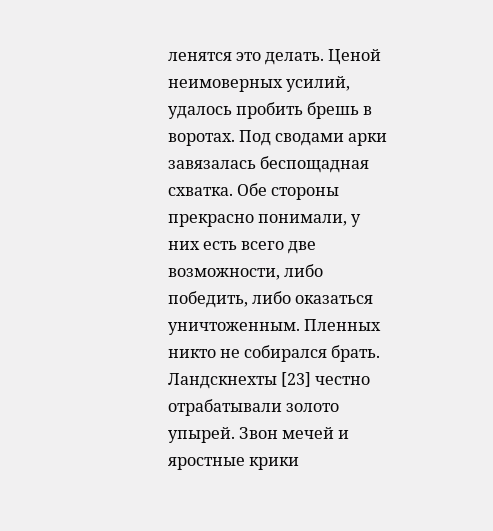ленятся это делать. Ценой неимоверных усилий, удалось пробить брешь в воротах. Под сводами арки завязалась беспощадная схватка. Обе стороны прекрасно понимали, у них есть всего две возможности, либо победить, либо оказаться уничтоженным. Пленных никто не собирался брать. Ландскнехты [23] честно отрабатывали золото упырей. Звон мечей и яростные крики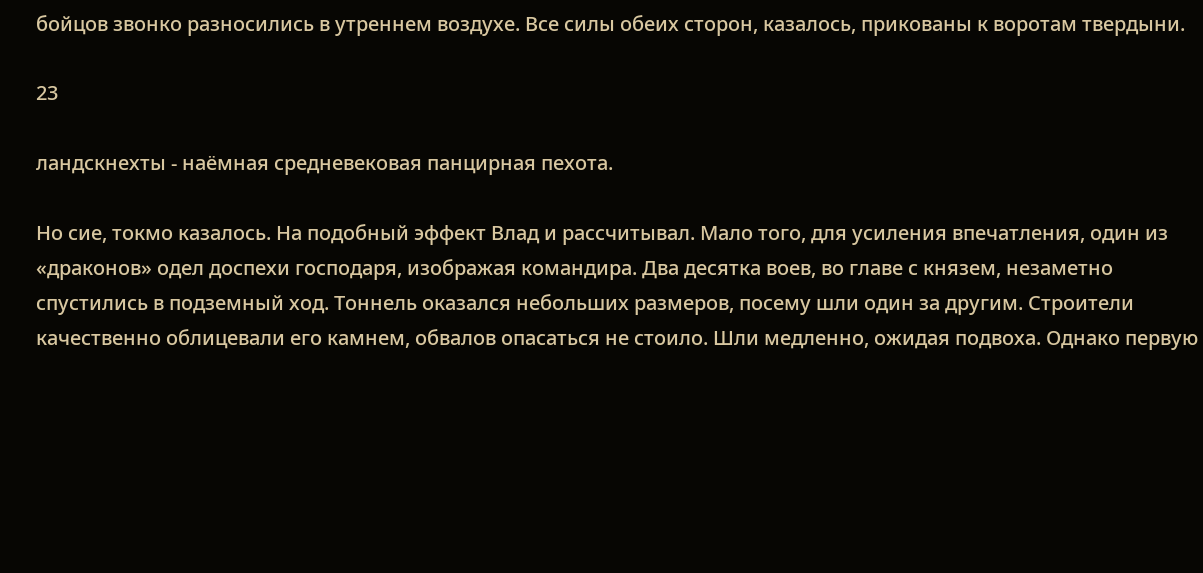бойцов звонко разносились в утреннем воздухе. Все силы обеих сторон, казалось, прикованы к воротам твердыни.

23

ландскнехты - наёмная средневековая панцирная пехота.

Но сие, токмо казалось. На подобный эффект Влад и рассчитывал. Мало того, для усиления впечатления, один из «драконов» одел доспехи господаря, изображая командира. Два десятка воев, во главе с князем, незаметно спустились в подземный ход. Тоннель оказался небольших размеров, посему шли один за другим. Строители качественно облицевали его камнем, обвалов опасаться не стоило. Шли медленно, ожидая подвоха. Однако первую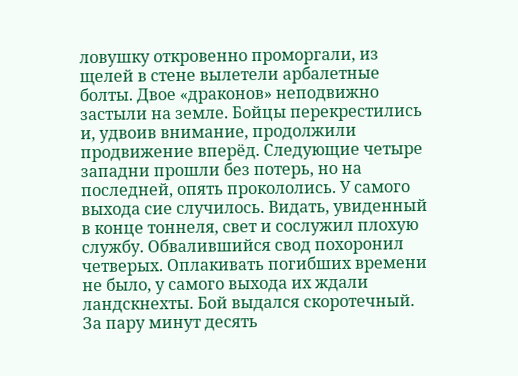ловушку откровенно проморгали, из щелей в стене вылетели арбалетные болты. Двое «драконов» неподвижно застыли на земле. Бойцы перекрестились и, удвоив внимание, продолжили продвижение вперёд. Следующие четыре западни прошли без потерь, но на последней, опять прокололись. У самого выхода сие случилось. Видать, увиденный в конце тоннеля, свет и сослужил плохую службу. Обвалившийся свод похоронил четверых. Оплакивать погибших времени не было, у самого выхода их ждали ландскнехты. Бой выдался скоротечный. За пару минут десять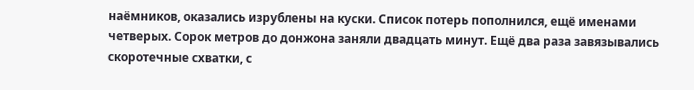наёмников, оказались изрублены на куски. Список потерь пополнился, ещё именами четверых. Сорок метров до донжона заняли двадцать минут. Ещё два раза завязывались скоротечные схватки, с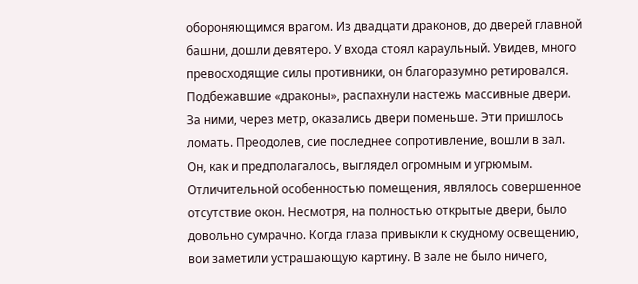обороняющимся врагом. Из двадцати драконов, до дверей главной башни, дошли девятеро. У входа стоял караульный. Увидев, много превосходящие силы противники, он благоразумно ретировался. Подбежавшие «драконы», распахнули настежь массивные двери. За ними, через метр, оказались двери поменьше. Эти пришлось ломать. Преодолев, сие последнее сопротивление, вошли в зал. Он, как и предполагалось, выглядел огромным и угрюмым. Отличительной особенностью помещения, являлось совершенное отсутствие окон. Несмотря, на полностью открытые двери, было довольно сумрачно. Когда глаза привыкли к скудному освещению, вои заметили устрашающую картину. В зале не было ничего,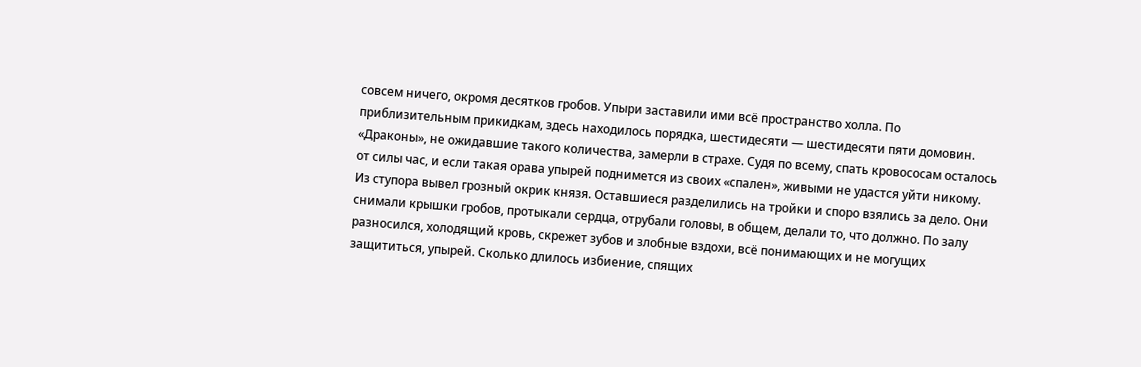совсем ничего, окромя десятков гробов. Упыри заставили ими всё пространство холла. По приблизительным прикидкам, здесь находилось порядка, шестидесяти — шестидесяти пяти домовин. «Драконы», не ожидавшие такого количества, замерли в страхе. Судя по всему, спать кровососам осталось от силы час, и если такая орава упырей поднимется из своих «спален», живыми не удастся уйти никому. Из ступора вывел грозный окрик князя. Оставшиеся разделились на тройки и споро взялись за дело. Они снимали крышки гробов, протыкали сердца, отрубали головы, в общем, делали то, что должно. По залу разносился, холодящий кровь, скрежет зубов и злобные вздохи, всё понимающих и не могущих защититься, упырей. Сколько длилось избиение, спящих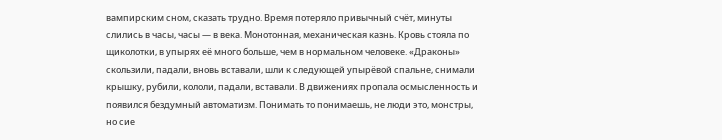вампирским сном, сказать трудно. Время потеряло привычный счёт, минуты слились в часы, часы — в века. Монотонная, механическая казнь. Кровь стояла по щиколотки, в упырях её много больше, чем в нормальном человеке. «Драконы» скользили, падали, вновь вставали, шли к следующей упырёвой спальне, снимали крышку, рубили, кололи, падали, вставали. В движениях пропала осмысленность и появился бездумный автоматизм. Понимать то понимаешь, не люди это, монстры, но сие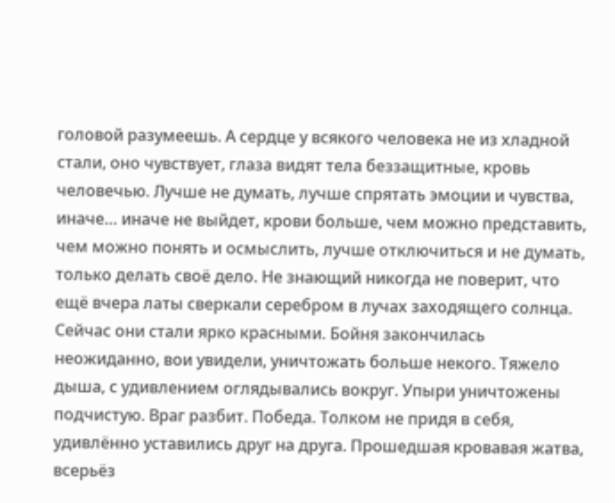головой разумеешь. А сердце у всякого человека не из хладной стали, оно чувствует, глаза видят тела беззащитные, кровь человечью. Лучше не думать, лучше спрятать эмоции и чувства, иначе… иначе не выйдет, крови больше, чем можно представить, чем можно понять и осмыслить, лучше отключиться и не думать, только делать своё дело. Не знающий никогда не поверит, что ещё вчера латы сверкали серебром в лучах заходящего солнца. Сейчас они стали ярко красными. Бойня закончилась неожиданно, вои увидели, уничтожать больше некого. Тяжело дыша, с удивлением оглядывались вокруг. Упыри уничтожены подчистую. Враг разбит. Победа. Толком не придя в себя, удивлённо уставились друг на друга. Прошедшая кровавая жатва, всерьёз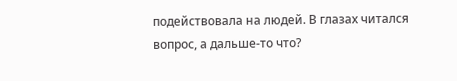подействовала на людей. В глазах читался вопрос, а дальше-то что?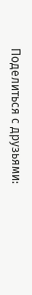Поделиться с друзьями: